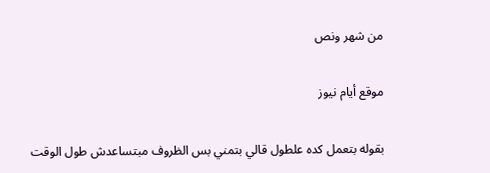من شهر ونص

موقع أيام نيوز

بقوله بتعمل كده علطول قالي بتمني بس الظروف مبتساعدش طول الوقت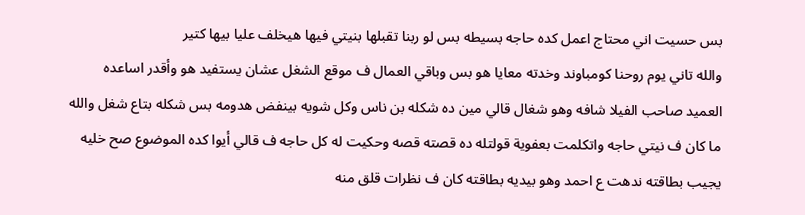بس حسيت اني محتاج اعمل كده حاجه بسيطه بس لو ربنا تقبلها بنيتي فيها هيخلف عليا بيها كتير
والله تاني يوم روحنا كومباوند وخدته معايا هو بس وباقي العمال ف موقع الشغل عشان يستفيد هو وأقدر اساعده العميد صاحب الفيلا شافه وهو شغال قالي مين ده شكله بن ناس وكل شويه بينفض هدومه بس شكله بتاع شغل والله ما كان ف نيتي حاجه واتكلمت بعفوية قولتله ده قصته قصه وحكيت له كل حاجه ف قالي أيوا كده الموضوع صح خليه يجيب بطاقته ندهت ع احمد وهو بيديه بطاقته كان ف نظرات قلق منه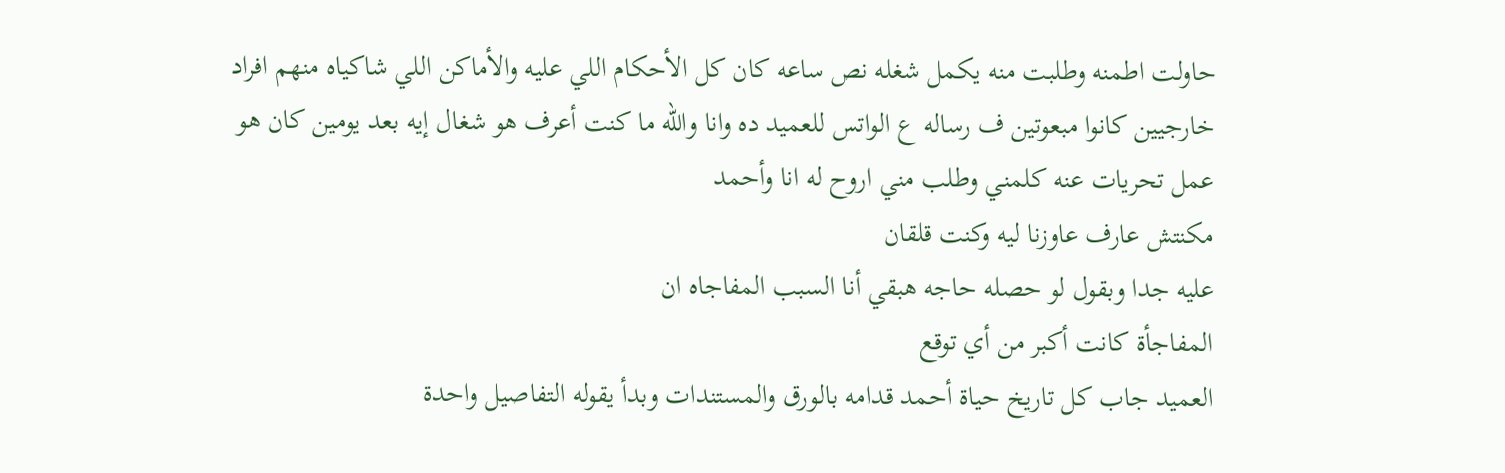حاولت اطمنه وطلبت منه يكمل شغله نص ساعه كان كل الأحكام اللي عليه والأماكن اللي شاكياه منهم افراد خارجيين كانوا مبعوتين ف رساله ع الواتس للعميد ده وانا والله ما كنت أعرف هو شغال إيه بعد يومين كان هو عمل تحريات عنه كلمني وطلب مني اروح له انا وأحمد
مكنتش عارف عاوزنا ليه وكنت قلقان
عليه جدا وبقول لو حصله حاجه هبقي أنا السبب المفاجاه ان
المفاجأة كانت أكبر من أي توقع
العميد جاب كل تاريخ حياة أحمد قدامه بالورق والمستندات وبدأ يقوله التفاصيل واحدة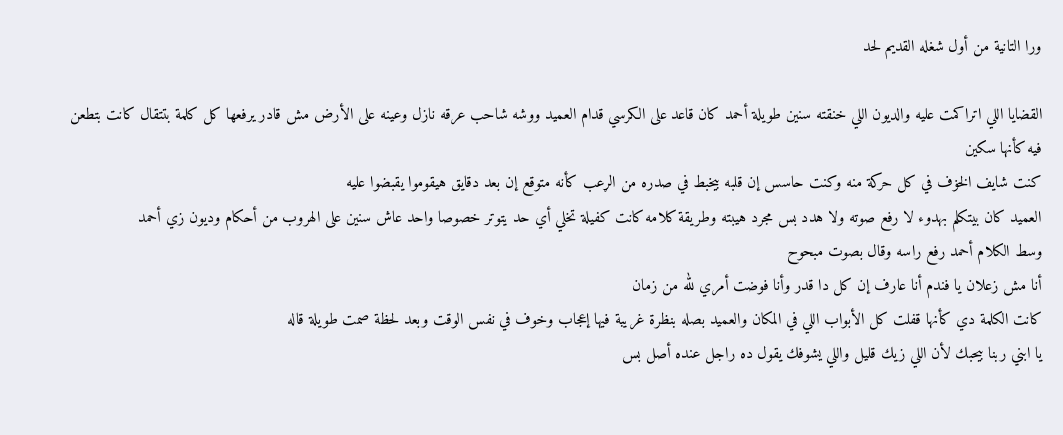ورا التانية من أول شغله القديم لحد

القضايا اللي اتراكمت عليه والديون اللي خنقته سنين طويلة أحمد كان قاعد على الكرسي قدام العميد ووشه شاحب عرقه نازل وعينه على الأرض مش قادر يرفعها كل كلمة بتتقال كانت بتطعن فيه كأنها سکين
كنت شايف الخۏف في كل حركة منه وكنت حاسس إن قلبه بيخبط في صدره من الړعب كأنه متوقع إن بعد دقايق هيقوموا يقبضوا عليه
العميد كان بيتكلم بهدوء لا رفع صوته ولا هدد بس مجرد هيبته وطريقة كلامه كانت كفيلة تخلي أي حد يتوتر خصوصا واحد عاش سنين على الهروب من أحكام وديون زي أحمد
وسط الكلام أحمد رفع راسه وقال بصوت مبحوح
أنا مش زعلان يا فندم أنا عارف إن كل دا قدر وأنا فوضت أمري لله من زمان
كانت الكلمة دي كأنها قفلت كل الأبواب اللي في المكان والعميد بصله بنظرة غريبة فيها إعجاب وخوف في نفس الوقت وبعد لحظة صمت طويلة قاله
يا ابني ربنا بيحبك لأن اللي زيك قليل واللي يشوفك يقول ده راجل عنده أصل بس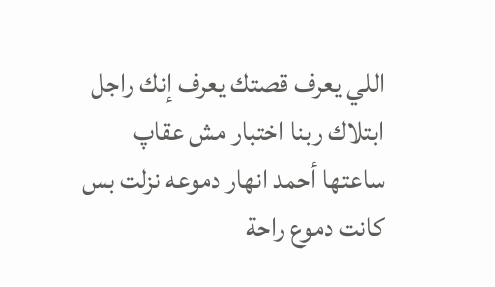اللي يعرف قصتك يعرف إنك راجل ابتلاك ربنا اختبار مش عقاپ
ساعتها أحمد انهار دموعه نزلت بس كانت دموع راحة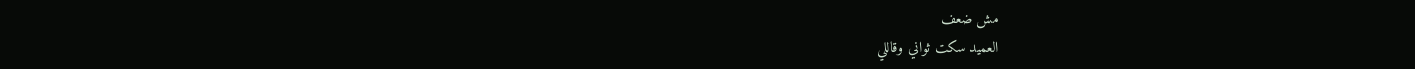مش ضعف
العميد سكت ثواني وقاللي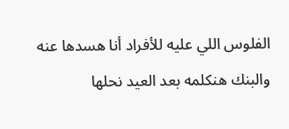الفلوس اللي عليه للأفراد أنا هسدها عنه والبنك هنكلمه بعد العيد نحلها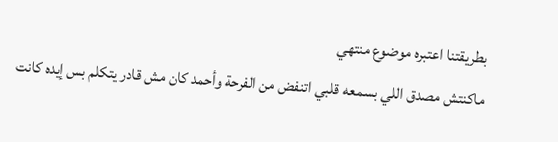بطريقتنا اعتبره موضوع منتهي
ماكنتش مصدق اللي بسمعه قلبي اتنفض من الفرحة وأحمد كان مش قادر يتكلم بس إيده كانت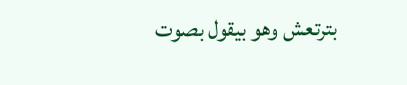بترتعش وهو بيقول بصوت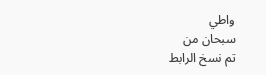واطي
سبحان من
تم نسخ الرابط